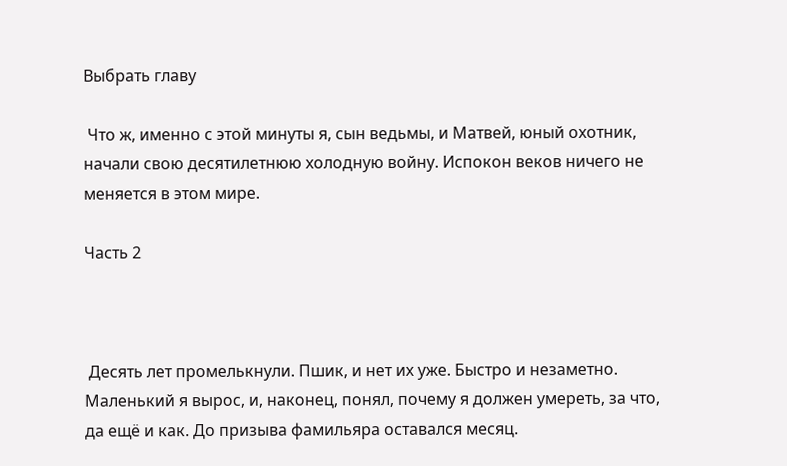Выбрать главу

 Что ж, именно с этой минуты я, сын ведьмы, и Матвей, юный охотник, начали свою десятилетнюю холодную войну. Испокон веков ничего не меняется в этом мире.

Часть 2



 Десять лет промелькнули. Пшик, и нет их уже. Быстро и незаметно. Маленький я вырос, и, наконец, понял, почему я должен умереть, за что, да ещё и как. До призыва фамильяра оставался месяц.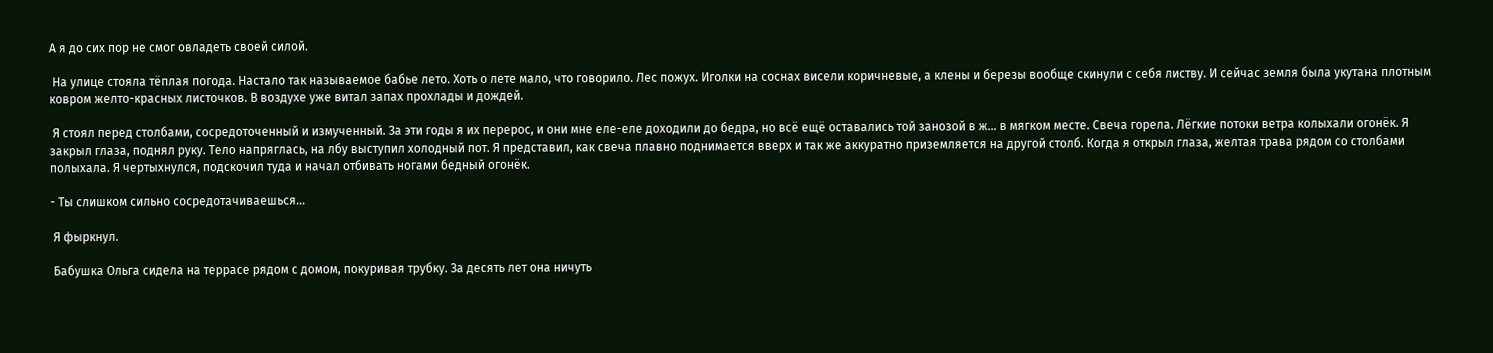А я до сих пор не смог овладеть своей силой.

 На улице стояла тёплая погода. Настало так называемое бабье лето. Хоть о лете мало, что говорило. Лес пожух. Иголки на соснах висели коричневые, а клены и березы вообще скинули с себя листву. И сейчас земля была укутана плотным ковром желто-красных листочков. В воздухе уже витал запах прохлады и дождей.

 Я стоял перед столбами, сосредоточенный и измученный. За эти годы я их перерос, и они мне еле-еле доходили до бедра, но всё ещё оставались той занозой в ж… в мягком месте. Свеча горела. Лёгкие потоки ветра колыхали огонёк. Я закрыл глаза, поднял руку. Тело напряглась, на лбу выступил холодный пот. Я представил, как свеча плавно поднимается вверх и так же аккуратно приземляется на другой столб. Когда я открыл глаза, желтая трава рядом со столбами полыхала. Я чертыхнулся, подскочил туда и начал отбивать ногами бедный огонёк.

- Ты слишком сильно сосредотачиваешься…

 Я фыркнул.

 Бабушка Ольга сидела на террасе рядом с домом, покуривая трубку. За десять лет она ничуть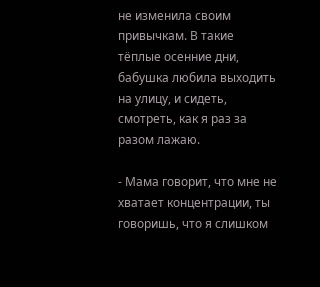не изменила своим привычкам. В такие тёплые осенние дни, бабушка любила выходить на улицу, и сидеть, смотреть, как я раз за разом лажаю.

- Мама говорит, что мне не хватает концентрации, ты говоришь, что я слишком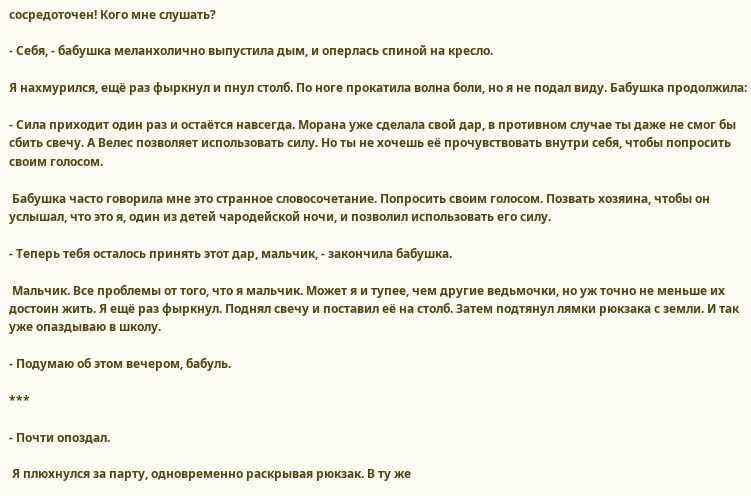сосредоточен! Кого мне слушать?

- Себя, - бабушка меланхолично выпустила дым, и оперлась спиной на кресло.

Я нахмурился, ещё раз фыркнул и пнул столб. По ноге прокатила волна боли, но я не подал виду. Бабушка продолжила:

- Сила приходит один раз и остаётся навсегда. Морана уже сделала свой дар, в противном случае ты даже не смог бы сбить свечу. А Велес позволяет использовать силу. Но ты не хочешь её прочувствовать внутри себя, чтобы попросить своим голосом.

 Бабушка часто говорила мне это странное словосочетание. Попросить своим голосом. Позвать хозяина, чтобы он услышал, что это я, один из детей чародейской ночи, и позволил использовать его силу.

- Теперь тебя осталось принять этот дар, мальчик, - закончила бабушка.

 Мальчик. Все проблемы от того, что я мальчик. Может я и тупее, чем другие ведьмочки, но уж точно не меньше их достоин жить. Я ещё раз фыркнул. Поднял свечу и поставил её на столб. Затем подтянул лямки рюкзака с земли. И так уже опаздываю в школу.

- Подумаю об этом вечером, бабуль.

***

- Почти опоздал.

 Я плюхнулся за парту, одновременно раскрывая рюкзак. В ту же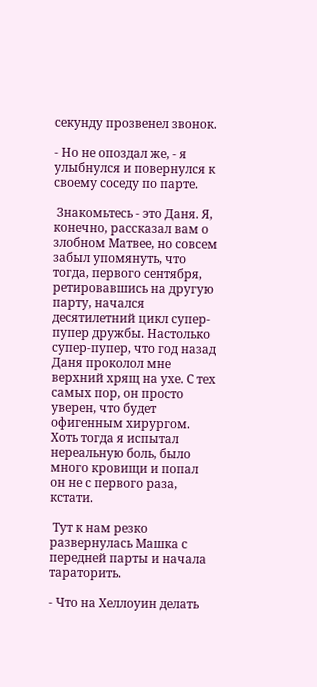секунду прозвенел звонок.

- Но не опоздал же, - я улыбнулся и повернулся к своему соседу по парте.

 Знакомьтесь - это Даня. Я, конечно, рассказал вам о злобном Матвее, но совсем забыл упомянуть, что тогда, первого сентября, ретировавшись на другую парту, начался десятилетний цикл супер-пупер дружбы. Настолько супер-пупер, что год назад Даня проколол мне верхний хрящ на ухе. С тех самых пор, он просто уверен, что будет офигенным хирургом. Хоть тогда я испытал нереальную боль, было много кровищи и попал он не с первого раза, кстати.

 Тут к нам резко развернулась Машка с передней парты и начала тараторить.

- Что на Хеллоуин делать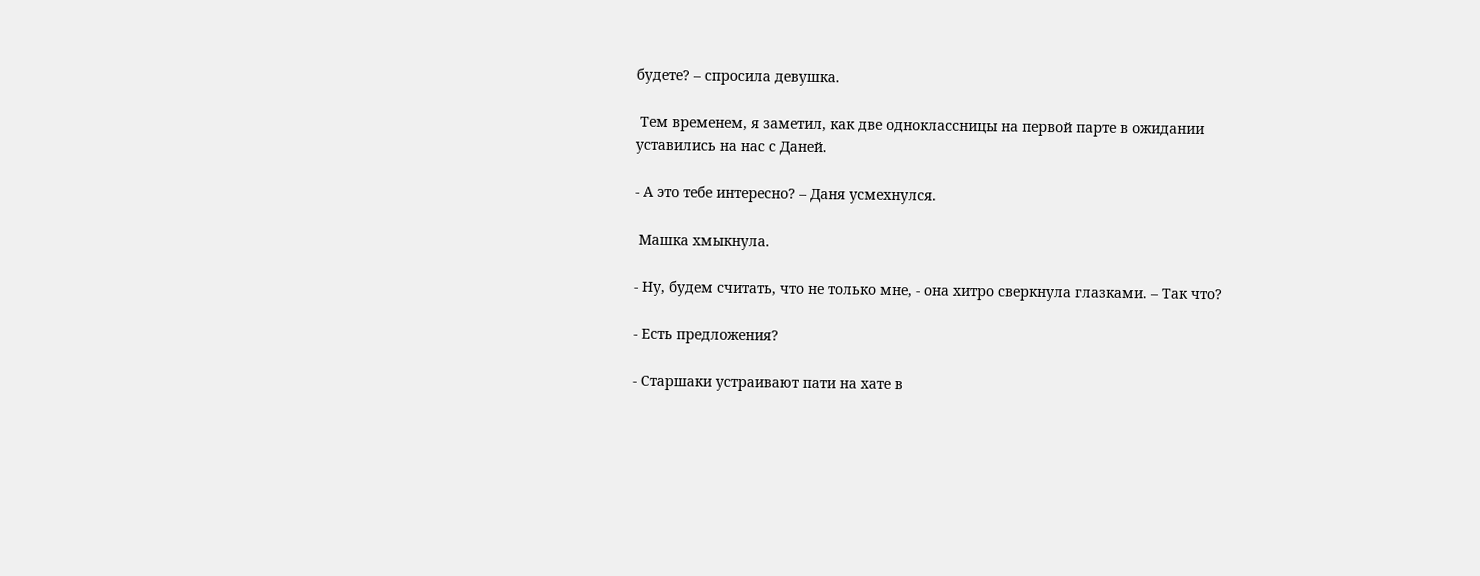будете? – спросила девушка.

 Тем временем, я заметил, как две одноклассницы на первой парте в ожидании уставились на нас с Даней.

- А это тебе интересно? – Даня усмехнулся.

 Машка хмыкнула.

- Ну, будем считать, что не только мне, - она хитро сверкнула глазками. – Так что?

- Есть предложения?

- Старшаки устраивают пати на хате в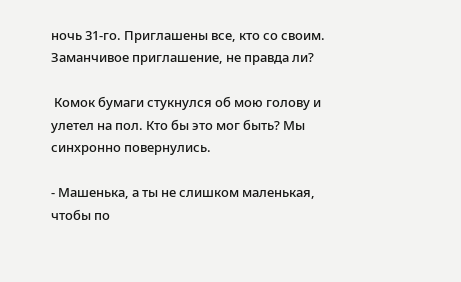ночь 31-го. Приглашены все, кто со своим. Заманчивое приглашение, не правда ли?

 Комок бумаги стукнулся об мою голову и улетел на пол. Кто бы это мог быть? Мы синхронно повернулись.

- Машенька, а ты не слишком маленькая, чтобы по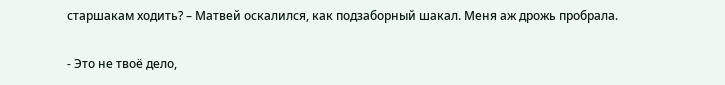старшакам ходить? – Матвей оскалился, как подзаборный шакал. Меня аж дрожь пробрала.

- Это не твоё дело,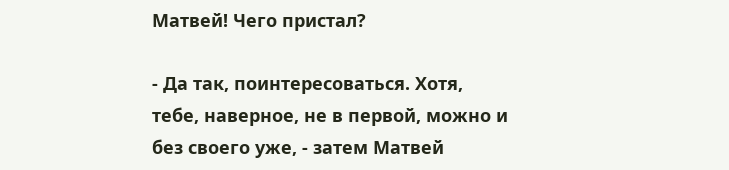Матвей! Чего пристал?

- Да так, поинтересоваться. Хотя, тебе, наверное, не в первой, можно и без своего уже, - затем Матвей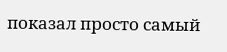показал просто самый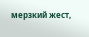мерзкий жест,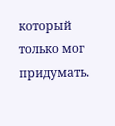который только мог придумать.